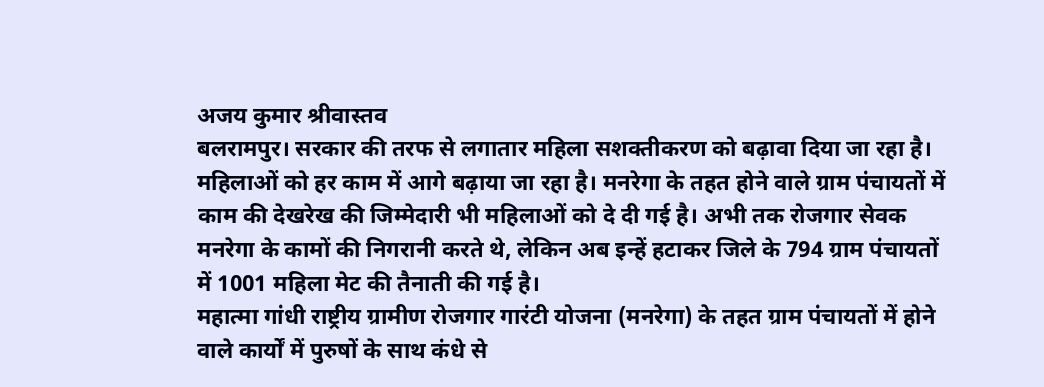अजय कुमार श्रीवास्तव
बलरामपुर। सरकार की तरफ से लगातार महिला सशक्तीकरण को बढ़ावा दिया जा रहा है। महिलाओं को हर काम में आगे बढ़ाया जा रहा है। मनरेगा के तहत होने वाले ग्राम पंचायतों में काम की देखरेख की जिम्मेदारी भी महिलाओं को दे दी गई है। अभी तक रोजगार सेवक मनरेगा के कामों की निगरानी करते थे, लेकिन अब इन्हें हटाकर जिले के 794 ग्राम पंचायतों में 1001 महिला मेट की तैनाती की गई है।
महात्मा गांधी राष्ट्रीय ग्रामीण रोजगार गारंटी योजना (मनरेगा) के तहत ग्राम पंचायतों में होने वाले कार्यों में पुरुषों के साथ कंधे से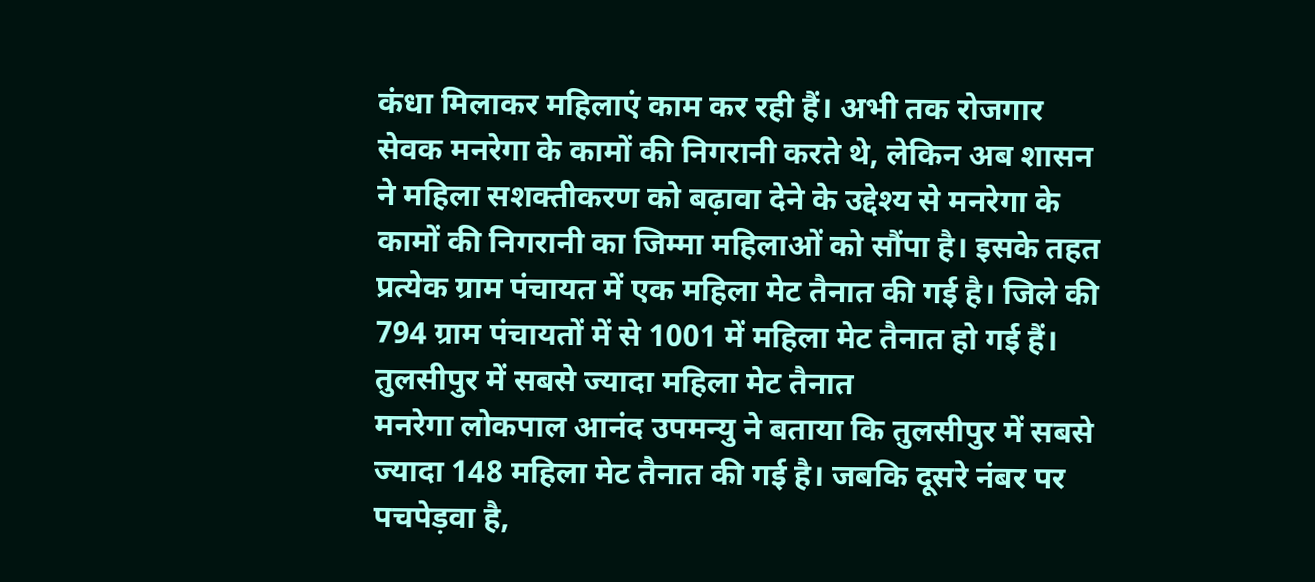कंधा मिलाकर महिलाएं काम कर रही हैं। अभी तक रोजगार सेवक मनरेगा के कामों की निगरानी करते थे, लेकिन अब शासन ने महिला सशक्तीकरण को बढ़ावा देने के उद्देश्य से मनरेगा के कामों की निगरानी का जिम्मा महिलाओं को सौंपा है। इसके तहत प्रत्येक ग्राम पंचायत में एक महिला मेट तैनात की गई है। जिले की 794 ग्राम पंचायतों में से 1001 में महिला मेट तैनात हो गई हैं।
तुलसीपुर में सबसे ज्यादा महिला मेट तैनात
मनरेगा लोकपाल आनंद उपमन्यु ने बताया कि तुलसीपुर में सबसे ज्यादा 148 महिला मेट तैनात की गई है। जबकि दूसरे नंबर पर पचपेड़वा है,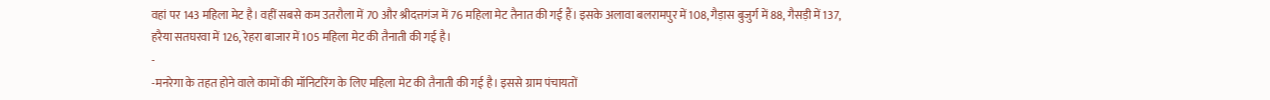वहां पर 143 महिला मेट है। वहीं सबसे कम उतरौला में 70 और श्रीदत्तगंज में 76 महिला मेट तैनात की गई हैं। इसके अलावा बलरामपुर में 108, गैड़ास बुजुर्ग में 88, गैसड़ी में 137, हरैया सतघरवा में 126, रेहरा बाजार में 105 महिला मेट की तैनाती की गई है।
-
-मनरेगा के तहत होने वाले कामों की मॉनिटरिंग के लिए महिला मेट की तैनाती की गई है। इससे ग्राम पंचायतों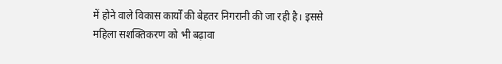में होने वाले विकास कार्यों की बेहतर निगरानी की जा रही है। इससे महिला सशक्तिकरण को भी बढ़ावा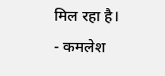मिल रहा है।
- कमलेश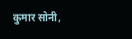कुमार सोनी,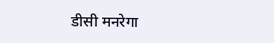डीसी मनरेगा